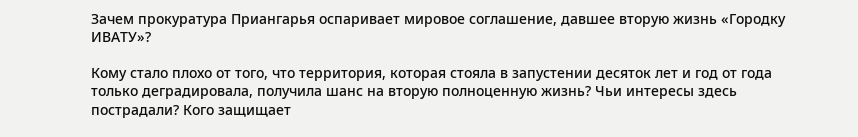Зачем прокуратура Приангарья оспаривает мировое соглашение, давшее вторую жизнь «Городку ИВАТУ»?

Кому стало плохо от того, что территория, которая стояла в запустении десяток лет и год от года только деградировала, получила шанс на вторую полноценную жизнь? Чьи интересы здесь пострадали? Кого защищает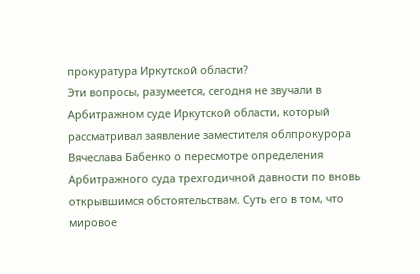прокуратура Иркутской области?
Эти вопросы, разумеется, сегодня не звучали в Арбитражном суде Иркутской области, который рассматривал заявление заместителя облпрокурора Вячеслава Бабенко о пересмотре определения Арбитражного суда трехгодичной давности по вновь открывшимся обстоятельствам. Суть его в том, что мировое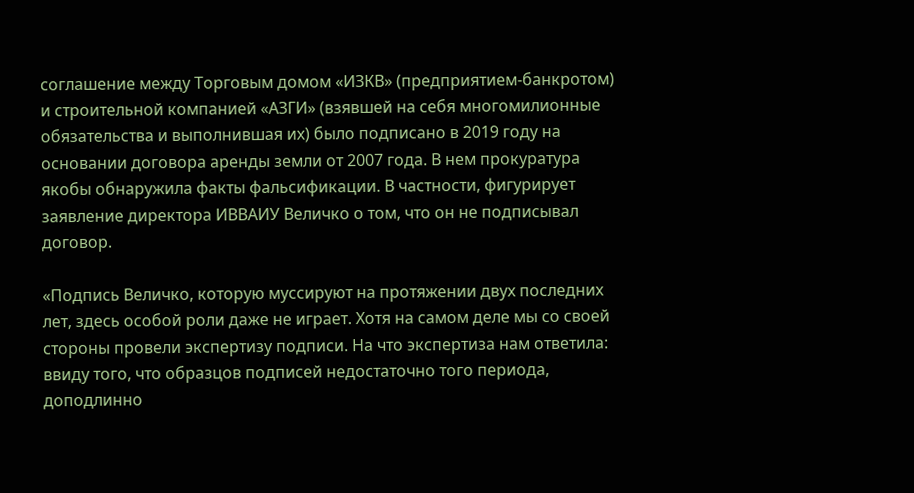соглашение между Торговым домом «ИЗКВ» (предприятием-банкротом) и строительной компанией «АЗГИ» (взявшей на себя многомилионные обязательства и выполнившая их) было подписано в 2019 году на основании договора аренды земли от 2007 года. В нем прокуратура якобы обнаружила факты фальсификации. В частности, фигурирует заявление директора ИВВАИУ Величко о том, что он не подписывал договор.

«Подпись Величко, которую муссируют на протяжении двух последних лет, здесь особой роли даже не играет. Хотя на самом деле мы со своей стороны провели экспертизу подписи. На что экспертиза нам ответила: ввиду того, что образцов подписей недостаточно того периода, доподлинно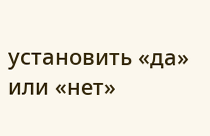установить «да» или «нет»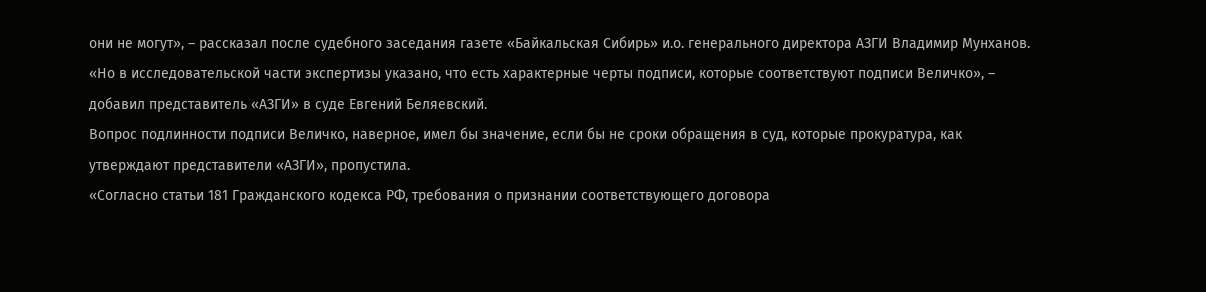они не могут», – рассказал после судебного заседания газете «Байкальская Сибирь» и.о. генерального директора АЗГИ Владимир Мунханов.
«Но в исследовательской части экспертизы указано, что есть характерные черты подписи, которые соответствуют подписи Величко», – добавил представитель «АЗГИ» в суде Евгений Беляевский.
Вопрос подлинности подписи Величко, наверное, имел бы значение, если бы не сроки обращения в суд, которые прокуратура, как утверждают представители «АЗГИ», пропустила.
«Согласно статьи 181 Гражданского кодекса РФ, требования о признании соответствующего договора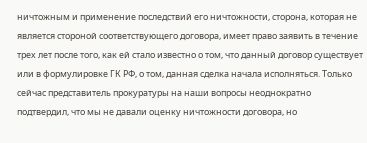ничтожным и применение последствий его ничтожности, сторона, которая не является стороной соответствующего договора, имеет право заявить в течение трех лет после того, как ей стало известно о том, что данный договор существует или в формулировке ГК РФ, о том, данная сделка начала исполняться. Только сейчас представитель прокуратуры на наши вопросы неоднократно подтвердил, что мы не давали оценку ничтожности договора, но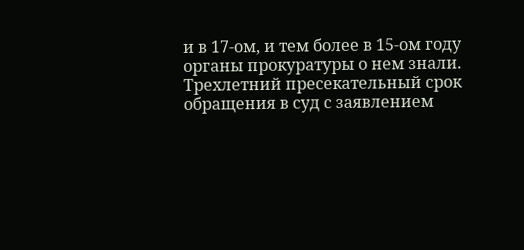и в 17-ом, и тем более в 15-ом году органы прокуратуры о нем знали. Трехлетний пресекательный срок обращения в суд с заявлением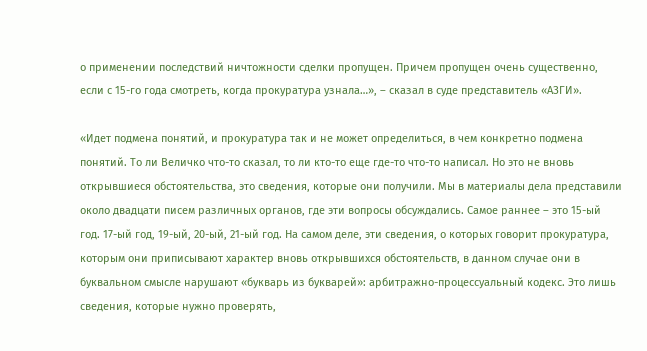о применении последствий ничтожности сделки пропущен. Причем пропущен очень существенно, если с 15-го года смотреть, когда прокуратура узнала…», – сказал в суде представитель «АЗГИ».

«Идет подмена понятий, и прокуратура так и не может определиться, в чем конкретно подмена понятий. То ли Величко что-то сказал, то ли кто-то еще где-то что-то написал. Но это не вновь открывшиеся обстоятельства, это сведения, которые они получили. Мы в материалы дела представили около двадцати писем различных органов, где эти вопросы обсуждались. Самое раннее – это 15-ый год. 17-ый год, 19-ый, 20-ый, 21-ый год. На самом деле, эти сведения, о которых говорит прокуратура, которым они приписывают характер вновь открывшихся обстоятельств, в данном случае они в буквальном смысле нарушают «букварь из букварей»: арбитражно-процессуальный кодекс. Это лишь сведения, которые нужно проверять,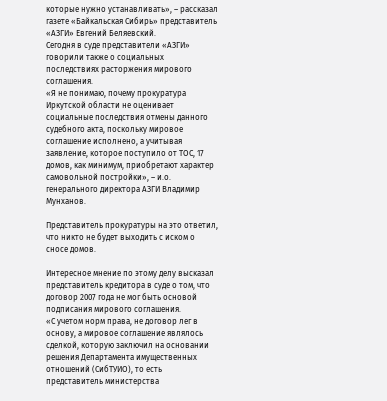которые нужно устанавливать», – рассказал газете «Байкальская Сибирь» представитель «АЗГИ» Евгений Беляевский.
Сегодня в суде представители «АЗГИ» говорили также о социальных последствиях расторжения мирового соглашения.
«Я не понимаю, почему прокуратура Иркутской области не оценивает социальные последствия отмены данного судебного акта, поскольку мировое соглашение исполнено, а учитывая заявление, которое поступило от ТОС, 17 домов, как минимум, приобретают характер самовольной постройки», – и.о. генерального директора АЗГИ Владимир Мунханов.

Представитель прокуратуры на это ответил, что никто не будет выходить с иском о сносе домов.

Интересное мнение по этому делу высказал представитель кредитора в суде о том, что договор 2007 года не мог быть основой подписания мирового соглашения.
«С учетом норм права, не договор лег в основу, а мировое соглашение являлось сделкой, которую заключил на основании решения Департамента имущественных отношений (СибТУИО), то есть представитель министерства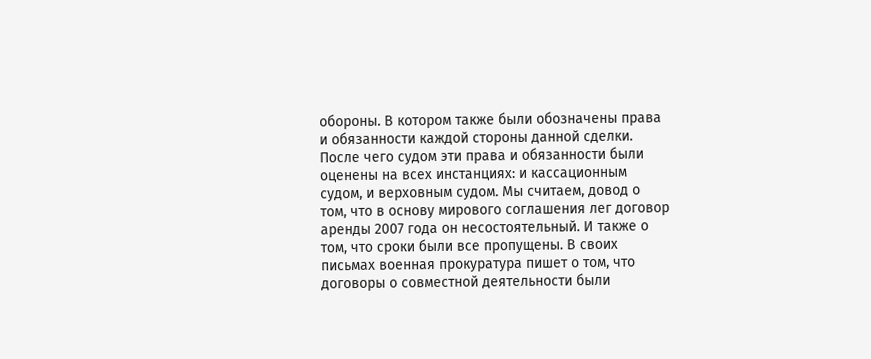обороны. В котором также были обозначены права и обязанности каждой стороны данной сделки. После чего судом эти права и обязанности были оценены на всех инстанциях: и кассационным судом, и верховным судом. Мы считаем, довод о том, что в основу мирового соглашения лег договор аренды 2007 года он несостоятельный. И также о том, что сроки были все пропущены. В своих письмах военная прокуратура пишет о том, что договоры о совместной деятельности были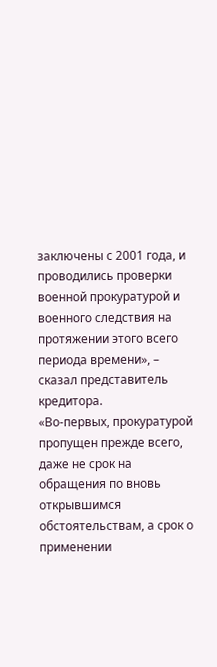заключены с 2001 года, и проводились проверки военной прокуратурой и военного следствия на протяжении этого всего периода времени», – сказал представитель кредитора.
«Во-первых, прокуратурой пропущен прежде всего, даже не срок на обращения по вновь открывшимся обстоятельствам, а срок о применении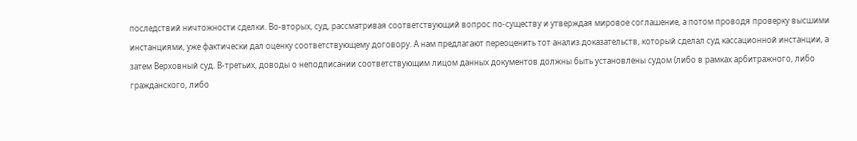последствий ничтожности сделки. Во-вторых, суд, рассматривая соответствующий вопрос по-существу и утверждая мировое соглашение, а потом проводя проверку высшими инстанциями, уже фактически дал оценку соответствующему договору. А нам предлагают переоценить тот анализ доказательств, который сделал суд кассационной инстанции, а затем Верховный суд. В-третьих, доводы о неподписании соответствующим лицом данных документов должны быть установлены судом (либо в рамках арбитражного, либо гражданского, либо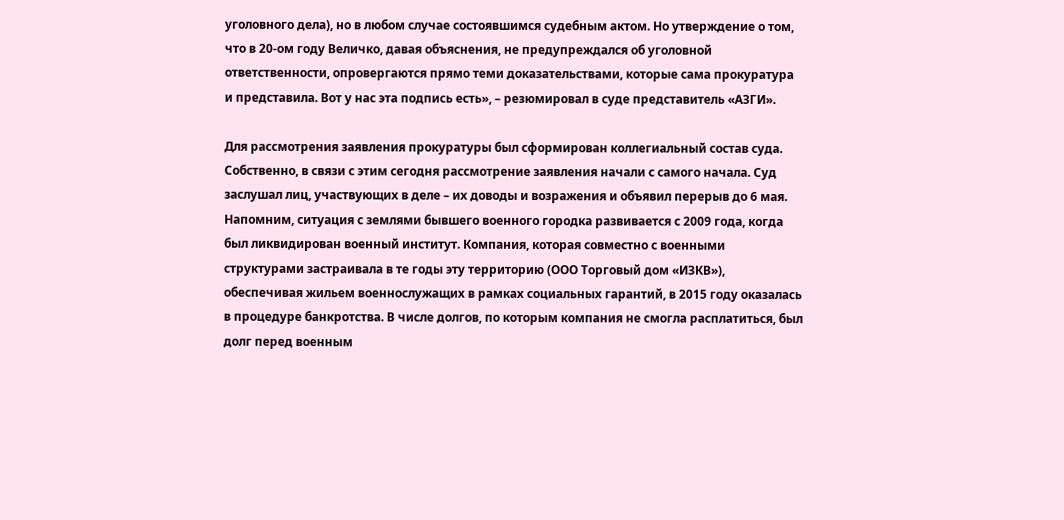уголовного дела), но в любом случае состоявшимся судебным актом. Но утверждение о том, что в 20-ом году Величко, давая объяснения, не предупреждался об уголовной ответственности, опровергаются прямо теми доказательствами, которые сама прокуратура и представила. Вот у нас эта подпись есть», – резюмировал в суде представитель «АЗГИ».

Для рассмотрения заявления прокуратуры был сформирован коллегиальный состав суда. Собственно, в связи с этим сегодня рассмотрение заявления начали с самого начала. Суд заслушал лиц, участвующих в деле – их доводы и возражения и объявил перерыв до 6 мая.
Напомним, ситуация с землями бывшего военного городка развивается с 2009 года, когда был ликвидирован военный институт. Компания, которая совместно с военными структурами застраивала в те годы эту территорию (ООО Торговый дом «ИЗКВ»), обеспечивая жильем военнослужащих в рамках социальных гарантий, в 2015 году оказалась в процедуре банкротства. В числе долгов, по которым компания не смогла расплатиться, был долг перед военным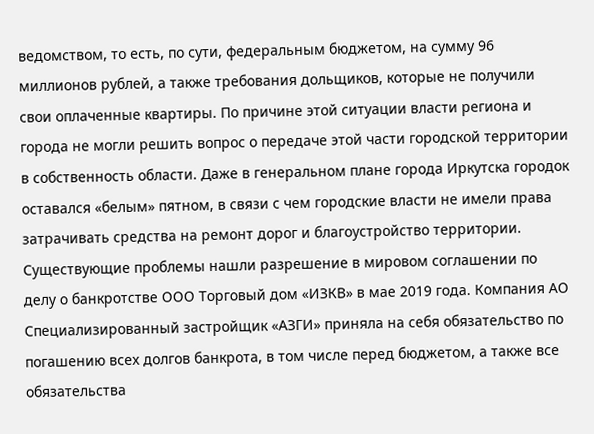ведомством, то есть, по сути, федеральным бюджетом, на сумму 96 миллионов рублей, а также требования дольщиков, которые не получили свои оплаченные квартиры. По причине этой ситуации власти региона и города не могли решить вопрос о передаче этой части городской территории в собственность области. Даже в генеральном плане города Иркутска городок оставался «белым» пятном, в связи с чем городские власти не имели права затрачивать средства на ремонт дорог и благоустройство территории.
Существующие проблемы нашли разрешение в мировом соглашении по делу о банкротстве ООО Торговый дом «ИЗКВ» в мае 2019 года. Компания АО Специализированный застройщик «АЗГИ» приняла на себя обязательство по погашению всех долгов банкрота, в том числе перед бюджетом, а также все обязательства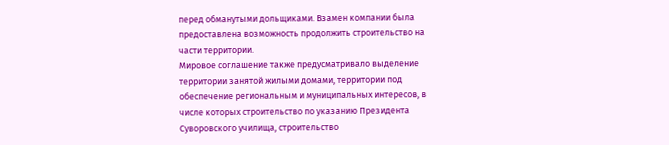перед обманутыми дольщиками. Взамен компании была предоставлена возможность продолжить строительство на части территории.
Мировое соглашение также предусматривало выделение территории занятой жилыми домами, территории под обеспечение региональным и муниципальных интересов, в числе которых строительство по указанию Президента Суворовского училища, строительство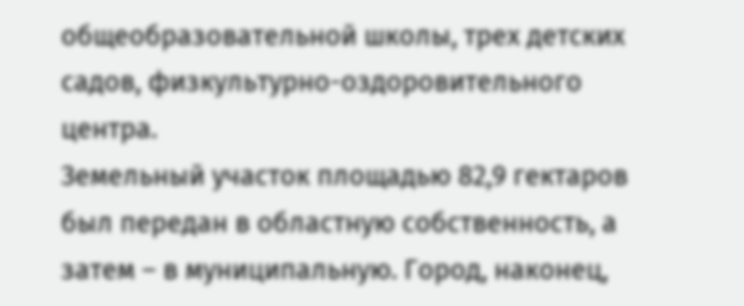общеобразовательной школы, трех детских садов, физкультурно-оздоровительного центра.
Земельный участок площадью 82,9 гектаров был передан в областную собственность, а затем – в муниципальную. Город, наконец,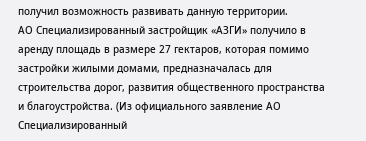получил возможность развивать данную территории.
АО Специализированный застройщик «АЗГИ» получило в аренду площадь в размере 27 гектаров, которая помимо застройки жилыми домами, предназначалась для строительства дорог, развития общественного пространства и благоустройства. (Из официального заявление АО Специализированный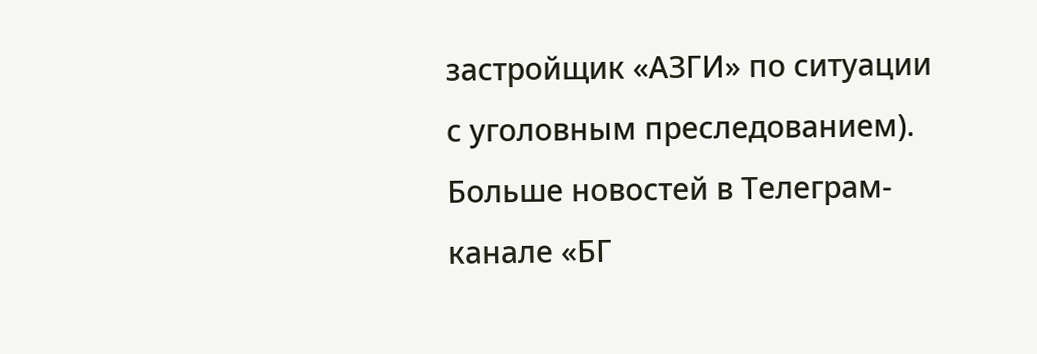застройщик «АЗГИ» по ситуации с уголовным преследованием).
Больше новостей в Телеграм-канале «БГ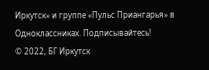Иркутск» и группе «Пульс Приангарья» в Одноклассниках. Подписывайтесь!
© 2022, БГ Иркутск